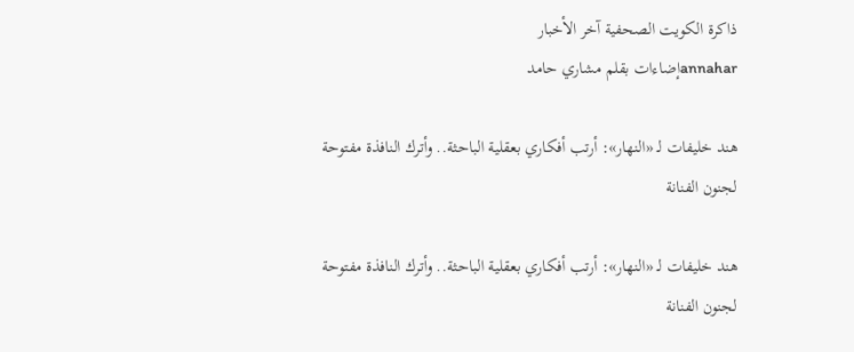ذاكرة الكويت الصحفية آخر الأخبار
annaharإضاءات بقلم مشاري حامد

هند خليفات لـ «النهار»: أرتب أفكاري بعقلية الباحثة.. وأترك النافذة مفتوحة لجنون الفنانة

هند خليفات لـ «النهار»: أرتب أفكاري بعقلية الباحثة.. وأترك النافذة مفتوحة لجنون الفنانة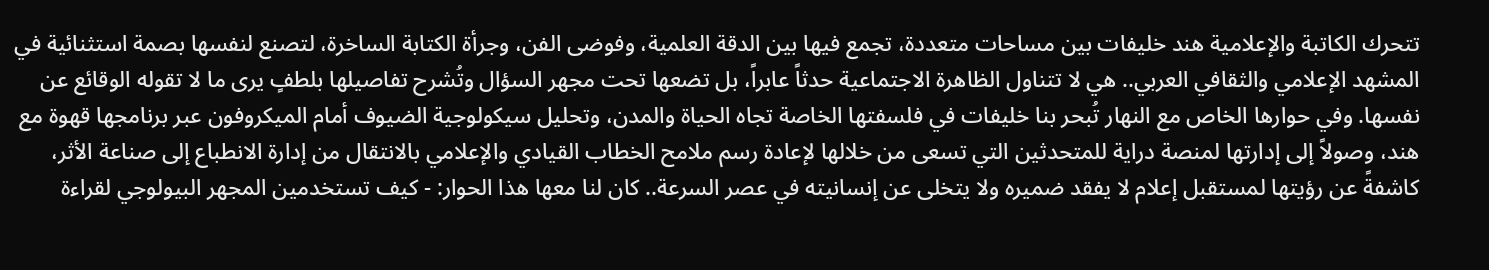تتحرك الكاتبة والإعلامية هند خليفات بين مساحات متعددة، تجمع فيها بين الدقة العلمية، وفوضى الفن، وجرأة الكتابة الساخرة، لتصنع لنفسها بصمة استثنائية في المشهد الإعلامي والثقافي العربي.. هي لا تتناول الظاهرة الاجتماعية حدثاً عابراً، بل تضعها تحت مجهر السؤال وتُشرح تفاصيلها بلطفٍ يرى ما لا تقوله الوقائع عن نفسها. وفي حوارها الخاص مع النهار تُبحر بنا خليفات في فلسفتها الخاصة تجاه الحياة والمدن، وتحليل سيكولوجية الضيوف أمام الميكروفون عبر برنامجها قهوة مع هند، وصولاً إلى إدارتها لمنصة دراية للمتحدثين التي تسعى من خلالها لإعادة رسم ملامح الخطاب القيادي والإعلامي بالانتقال من إدارة الانطباع إلى صناعة الأثر، كاشفةً عن رؤيتها لمستقبل إعلام لا يفقد ضميره ولا يتخلى عن إنسانيته في عصر السرعة.. كان لنا معها هذا الحوار: - كيف تستخدمين المجهر البيولوجي لقراءة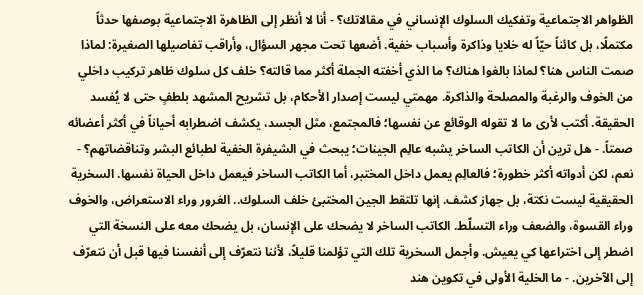الظواهر الاجتماعية وتفكيك السلوك الإنساني في مقالاتك؟ - أنا لا أنظر إلى الظاهرة الاجتماعية بوصفها حدثاً مكتملًا، بل كائناً حيّاً له خلايا وذاكرة وأسباب خفية. أضعها تحت مجهر السؤال، وأراقب تفاصيلها الصغيرة: لماذا صمت الناس هنا؟ لماذا بالغوا هناك؟ ما الذي أخفته الجملة أكثر مما قالته؟ خلف كل سلوك ظاهر تركيب داخلي من الخوف والرغبة والمصلحة والذاكرة. مهمتي ليست إصدار الأحكام، بل تشريح المشهد بلطفٍ حتى لا يُفسد الحقيقة. أكتب لأرى ما لا تقوله الوقائع عن نفسها؛ فالمجتمع، مثل الجسد، يكشف اضطرابه أحياناً في أكثر أعضائه صمتاً. - هل ترين أن الكاتب الساخر يشبه عالِم الجينات؛ يبحث في الشيفرة الخفية لطبائع البشر وتناقضاتهم؟ - نعم، لكن أدواته أكثر خطورة؛ فالعالِم يعمل داخل المختبر، أما الكاتب الساخر فيعمل داخل الحياة نفسها. السخرية الحقيقية ليست نكتة، بل جهاز كشف. إنها تلتقط الجين المختبئ خلف السلوك.. الغرور وراء الاستعراض، والخوف وراء القسوة، والضعف وراء التسلّط. الكاتب الساخر لا يضحك على الإنسان، بل يضحك معه على النسخة التي اضطر إلى اختراعها كي يعيش. وأجمل السخرية تلك التي تؤلمنا قليلاً، لأننا نتعرّف إلى أنفسنا فيها قبل أن نتعرّف إلى الآخرين. - ما الخلية الأولى في تكوين هند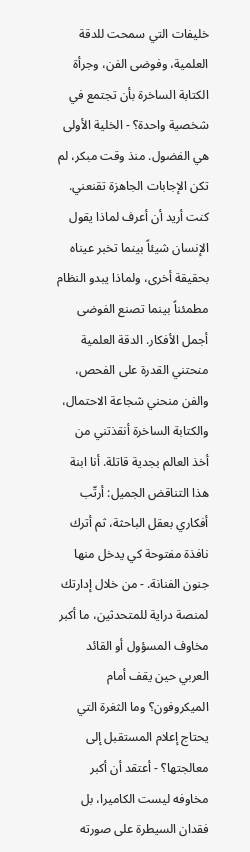خليفات التي سمحت للدقة العلمية، وفوضى الفن، وجرأة الكتابة الساخرة بأن تجتمع في شخصية واحدة؟ - الخلية الأولى هي الفضول. منذ وقت مبكر، لم تكن الإجابات الجاهزة تقنعني. كنت أريد أن أعرف لماذا يقول الإنسان شيئاً بينما تخبر عيناه بحقيقة أخرى، ولماذا يبدو النظام مطمئناً بينما تصنع الفوضى أجمل الأفكار. الدقة العلمية منحتني القدرة على الفحص، والفن منحني شجاعة الاحتمال، والكتابة الساخرة أنقذتني من أخذ العالم بجدية قاتلة. أنا ابنة هذا التناقض الجميل: أرتّب أفكاري بعقل الباحثة، ثم أترك نافذة مفتوحة كي يدخل منها جنون الفنانة. - من خلال إدارتك لمنصة دراية للمتحدثين، ما أكبر مخاوف المسؤول أو القائد العربي حين يقف أمام الميكروفون؟ وما الثغرة التي يحتاج إعلام المستقبل إلى معالجتها؟ - أعتقد أن أكبر مخاوفه ليست الكاميرا، بل فقدان السيطرة على صورته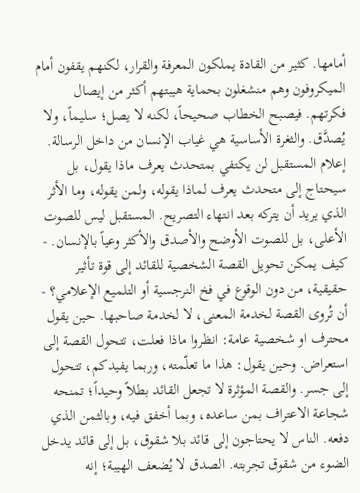أمامها. كثير من القادة يملكون المعرفة والقرار، لكنهم يقفون أمام الميكروفون وهم منشغلون بحماية هيبتهم أكثر من إيصال فكرتهم. فيصبح الخطاب صحيحاً، لكنه لا يصل؛ سليماً، ولا يُصدَّق. والثغرة الأساسية هي غياب الإنسان من داخل الرسالة. إعلام المستقبل لن يكتفي بمتحدث يعرف ماذا يقول، بل سيحتاج إلى متحدث يعرف لماذا يقوله، ولمن يقوله، وما الأثر الذي يريد أن يتركه بعد انتهاء التصريح. المستقبل ليس للصوت الأعلى، بل للصوت الأوضح والأصدق والأكثر وعياً بالإنسان. - كيف يمكن تحويل القصة الشخصية للقائد إلى قوة تأثير حقيقية، من دون الوقوع في فخ النرجسية أو التلميع الإعلامي؟ - أن تُروى القصة لخدمة المعنى، لا لخدمة صاحبها. حين يقول محترف او شخصية عامة: انظروا ماذا فعلت، تتحول القصة إلى استعراض. وحين يقول: هذا ما تعلّمته، وربما يفيدكم، تتحول إلى جسر. والقصة المؤثرة لا تجعل القائد بطلاً وحيداً؛ تمنحه شجاعة الاعتراف بمن ساعده، وبما أخفق فيه، وبالثمن الذي دفعه. الناس لا يحتاجون إلى قائد بلا شقوق، بل إلى قائد يدخل الضوء من شقوق تجربته. الصدق لا يُضعف الهيبة؛ إنه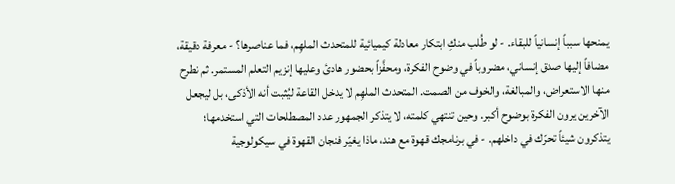يمنحها سبباً إنسانياً للبقاء. - لو طُلب منكِ ابتكار معادلة كيميائية للمتحدث الملهِم، فما عناصرها؟ - معرفة دقيقة، مضافاً إليها صدق إنساني، مضروباً في وضوح الفكرة، ومحفَّزاً بحضور هادئ وعليها إنزيم التعلم المستمر. ثم نطرح منها الاستعراض، والمبالغة، والخوف من الصمت. المتحدث الملهِم لا يدخل القاعة ليُثبت أنه الأذكى، بل ليجعل الآخرين يرون الفكرة بوضوح أكبر. وحين تنتهي كلمته، لا يتذكر الجمهور عدد المصطلحات التي استخدمها؛ يتذكرون شيئاً تحرّك في داخلهم. - في برنامجك قهوة مع هند، ماذا يغيّر فنجان القهوة في سيكولوجية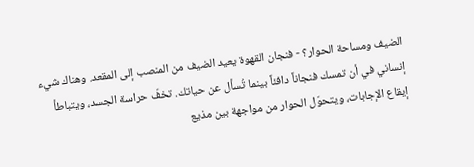الضيف ومساحة الحوار؟ - فنجان القهوة يعيد الضيف من المنصب إلى المقعد. وهناك شيء إنساني في أن تمسك فنجاناً دافئاً بينما تُسأل عن حياتك. تخفّ حراسة الجسد، ويتباطأ إيقاع الإجابات، ويتحوّل الحوار من مواجهة بين مذيع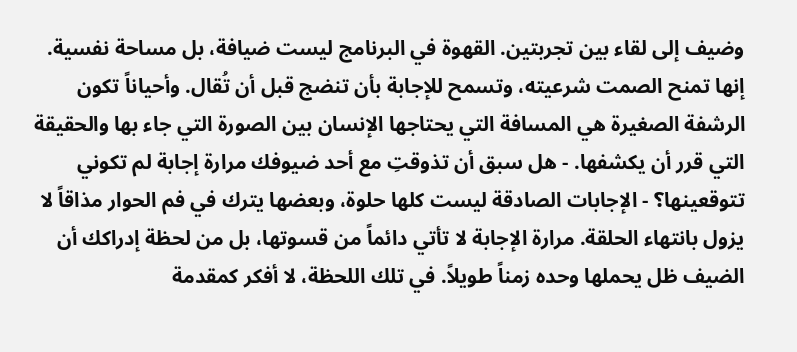وضيف إلى لقاء بين تجربتين. القهوة في البرنامج ليست ضيافة، بل مساحة نفسية. إنها تمنح الصمت شرعيته، وتسمح للإجابة بأن تنضج قبل أن تُقال. وأحياناً تكون الرشفة الصغيرة هي المسافة التي يحتاجها الإنسان بين الصورة التي جاء بها والحقيقة التي قرر أن يكشفها. - هل سبق أن تذوقتِ مع أحد ضيوفك مرارة إجابة لم تكوني تتوقعينها؟ - الإجابات الصادقة ليست كلها حلوة، وبعضها يترك في فم الحوار مذاقاً لا يزول بانتهاء الحلقة. مرارة الإجابة لا تأتي دائماً من قسوتها، بل من لحظة إدراكك أن الضيف ظل يحملها وحده زمناً طويلاً. في تلك اللحظة، لا أفكر كمقدمة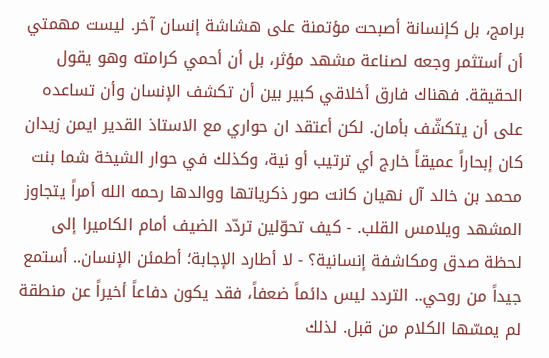برامج، بل كإنسانة أصبحت مؤتمنة على هشاشة إنسان آخر. ليست مهمتي أن أستثمر وجعه لصناعة مشهد مؤثر، بل أن أحمي كرامته وهو يقول الحقيقة. فهناك فارق أخلاقي كبير بين أن تكشف الإنسان وأن تساعده على أن يتكشّف بأمان. لكن أعتقد ان حواري مع الاستاذ القدير ايمن زيدان كان إبحاراً عميقاً خارج أي ترتيب أو نية، وكذلك في حوار الشيخة شما بنت محمد بن خالد آل نهيان كانت صور ذكرياتها ووالدها رحمه الله أمراً يتجاوز المشهد ويلامس القلب. - كيف تحوّلين تردّد الضيف أمام الكاميرا إلى لحظة صدق ومكاشفة إنسانية؟ - لا أطارد الإجابة؛ أطمئن الإنسان.. أستمع جيداً من روحي.. التردد ليس دائماً ضعفاً، فقد يكون دفاعاً أخيراً عن منطقة لم يمسّها الكلام من قبل. لذلك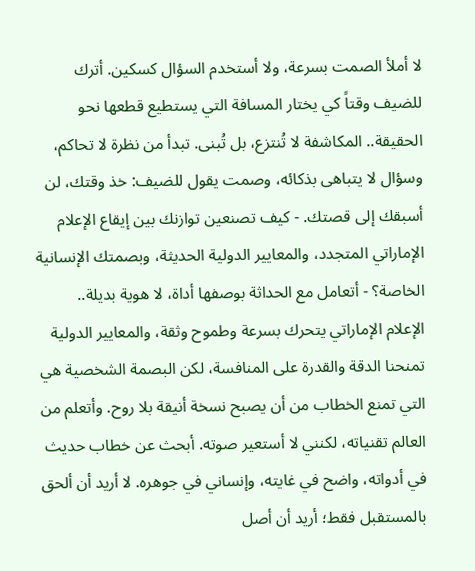لا أملأ الصمت بسرعة، ولا أستخدم السؤال كسكين. أترك للضيف وقتاً كي يختار المسافة التي يستطيع قطعها نحو الحقيقة.. المكاشفة لا تُنتزع، بل تُبنى. تبدأ من نظرة لا تحاكم، وسؤال لا يتباهى بذكائه، وصمت يقول للضيف: خذ وقتك، لن أسبقك إلى قصتك. - كيف تصنعين توازنك بين إيقاع الإعلام الإماراتي المتجدد، والمعايير الدولية الحديثة، وبصمتك الإنسانية الخاصة؟ - أتعامل مع الحداثة بوصفها أداة، لا هوية بديلة.. الإعلام الإماراتي يتحرك بسرعة وطموح وثقة، والمعايير الدولية تمنحنا الدقة والقدرة على المنافسة، لكن البصمة الشخصية هي التي تمنع الخطاب من أن يصبح نسخة أنيقة بلا روح. وأتعلم من العالم تقنياته، لكنني لا أستعير صوته. أبحث عن خطاب حديث في أدواته، واضح في غايته، وإنساني في جوهره. لا أريد أن ألحق بالمستقبل فقط؛ أريد أن أصل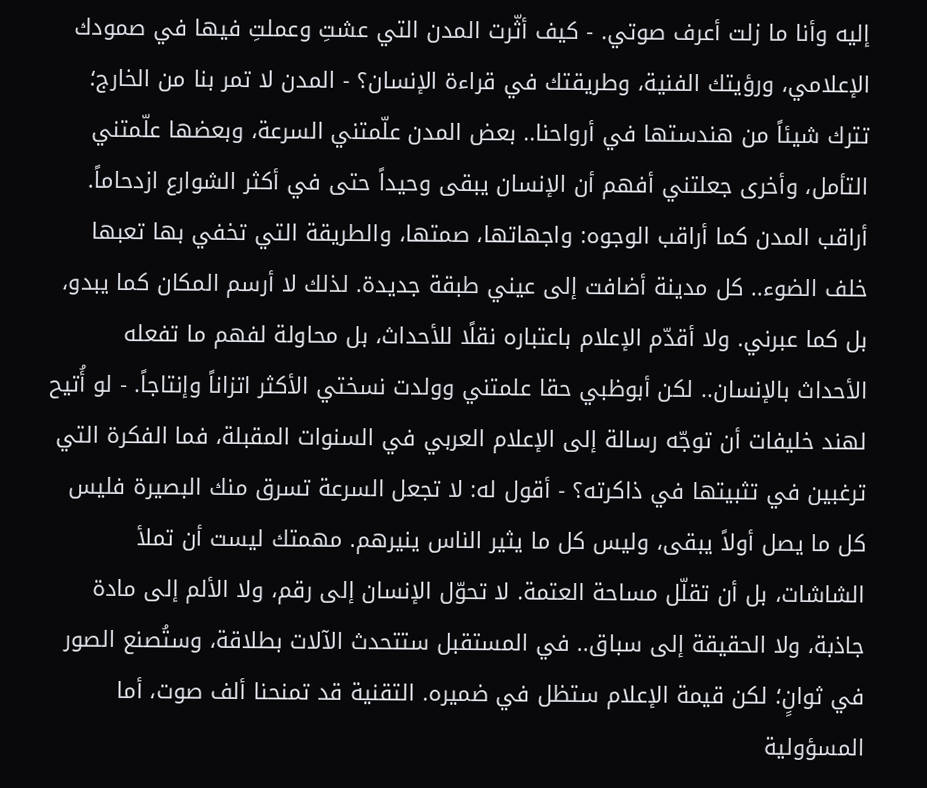إليه وأنا ما زلت أعرف صوتي. - كيف أثّرت المدن التي عشتِ وعملتِ فيها في صمودك الإعلامي، ورؤيتك الفنية، وطريقتك في قراءة الإنسان؟ - المدن لا تمر بنا من الخارج؛ تترك شيئاً من هندستها في أرواحنا.. بعض المدن علّمتني السرعة، وبعضها علّمتني التأمل، وأخرى جعلتني أفهم أن الإنسان يبقى وحيداً حتى في أكثر الشوارع ازدحاماً. أراقب المدن كما أراقب الوجوه: واجهاتها، صمتها، والطريقة التي تخفي بها تعبها خلف الضوء.. كل مدينة أضافت إلى عيني طبقة جديدة. لذلك لا أرسم المكان كما يبدو، بل كما عبرني. ولا أقدّم الإعلام باعتباره نقلًا للأحداث، بل محاولة لفهم ما تفعله الأحداث بالإنسان.. لكن أبوظبي حقا علمتني وولدت نسختي الأكثر اتزاناً وإنتاجاً. - لو أُتيح لهند خليفات أن توجّه رسالة إلى الإعلام العربي في السنوات المقبلة، فما الفكرة التي ترغبين في تثبيتها في ذاكرته؟ - أقول له: لا تجعل السرعة تسرق منك البصيرة فليس كل ما يصل أولاً يبقى، وليس كل ما يثير الناس ينيرهم. مهمتك ليست أن تملأ الشاشات، بل أن تقلّل مساحة العتمة. لا تحوّل الإنسان إلى رقم، ولا الألم إلى مادة جاذبة، ولا الحقيقة إلى سباق.. في المستقبل ستتحدث الآلات بطلاقة، وستُصنع الصور في ثوانٍ؛ لكن قيمة الإعلام ستظل في ضميره. التقنية قد تمنحنا ألف صوت، أما المسؤولية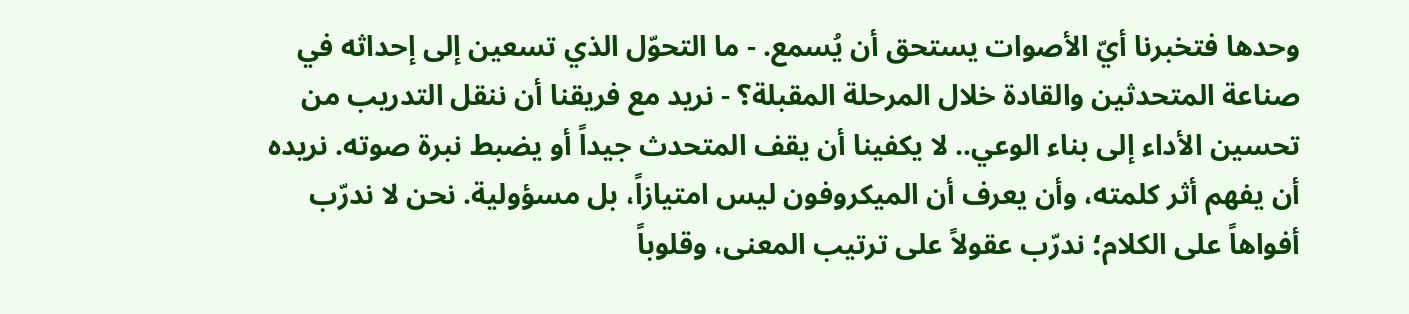وحدها فتخبرنا أيّ الأصوات يستحق أن يُسمع. - ما التحوّل الذي تسعين إلى إحداثه في صناعة المتحدثين والقادة خلال المرحلة المقبلة؟ - نريد مع فريقنا أن ننقل التدريب من تحسين الأداء إلى بناء الوعي.. لا يكفينا أن يقف المتحدث جيداً أو يضبط نبرة صوته. نريده أن يفهم أثر كلمته، وأن يعرف أن الميكروفون ليس امتيازاً، بل مسؤولية. نحن لا ندرّب أفواهاً على الكلام؛ ندرّب عقولاً على ترتيب المعنى، وقلوباً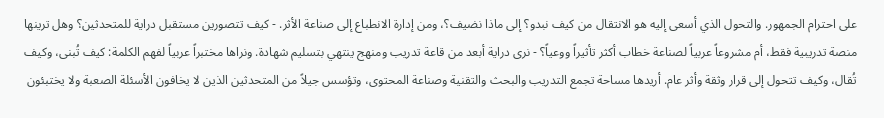على احترام الجمهور. والتحول الذي أسعى إليه هو الانتقال من كيف نبدو؟ إلى ماذا نضيف؟، ومن إدارة الانطباع إلى صناعة الأثر. - كيف تتصورين مستقبل دراية للمتحدثين؟ وهل ترينها منصة تدريبية فقط، أم مشروعاً عربياً لصناعة خطاب أكثر تأثيراً ووعياً؟ - نرى دراية أبعد من قاعة تدريب ومنهج ينتهي بتسليم شهادة. ونراها مختبراً عربياً لفهم الكلمة: كيف تُبنى، وكيف تُقال، وكيف تتحول إلى قرار وثقة وأثر عام. أريدها مساحة تجمع التدريب والبحث والتقنية وصناعة المحتوى، وتؤسس جيلاً من المتحدثين الذين لا يخافون الأسئلة الصعبة ولا يختبئون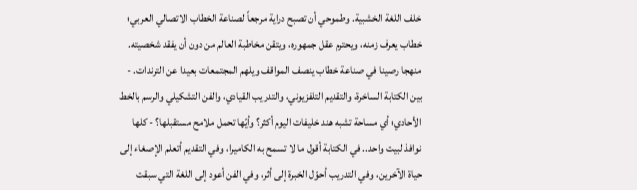خلف اللغة الخشبية. وطموحي أن تصبح دراية مرجعاً لصناعة الخطاب الاتصالي العربي؛ خطاب يعرف زمنه، ويحترم عقل جمهوره، ويتقن مخاطبة العالم من دون أن يفقد شخصيته. منهجا رصينا في صناعة خطاب ينصف المواقف ويلهم المجتمعات بعيدا عن الترندات. - بين الكتابة الساخرة، والتقديم التلفزيوني، والتدريب القيادي، والفن التشكيلي والرسم بالخط الأحادي؛ أي مساحة تشبه هند خليفات اليوم أكثر؟ وأيّها تحمل ملامح مستقبلها؟ - كلها نوافذ لبيت واحد.. في الكتابة أقول ما لا تسمح به الكاميرا، وفي التقديم أتعلم الإصغاء إلى حياة الآخرين، وفي التدريب أحوّل الخبرة إلى أثر، وفي الفن أعود إلى اللغة التي سبقت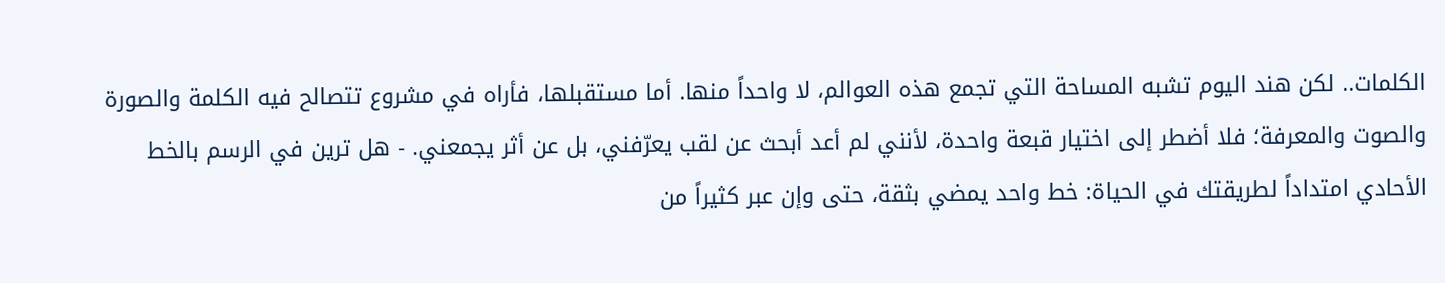الكلمات.. لكن هند اليوم تشبه المساحة التي تجمع هذه العوالم، لا واحداً منها. أما مستقبلها، فأراه في مشروع تتصالح فيه الكلمة والصورة والصوت والمعرفة؛ فلا أضطر إلى اختيار قبعة واحدة، لأنني لم أعد أبحث عن لقب يعرّفني، بل عن أثر يجمعني. - هل ترين في الرسم بالخط الأحادي امتداداً لطريقتك في الحياة: خط واحد يمضي بثقة، حتى وإن عبر كثيراً من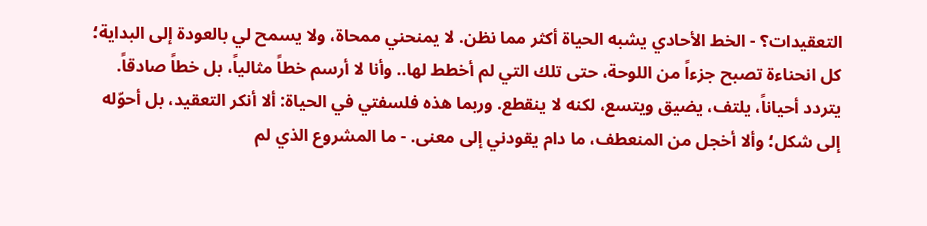التعقيدات؟ - الخط الأحادي يشبه الحياة أكثر مما نظن. لا يمنحني ممحاة، ولا يسمح لي بالعودة إلى البداية؛ كل انحناءة تصبح جزءاً من اللوحة، حتى تلك التي لم أخطط لها.. وأنا لا أرسم خطاً مثالياً، بل خطاً صادقاً. يتردد أحياناً، يلتف، يضيق ويتسع، لكنه لا ينقطع. وربما هذه فلسفتي في الحياة: ألا أنكر التعقيد، بل أحوّله إلى شكل؛ وألا أخجل من المنعطف، ما دام يقودني إلى معنى. - ما المشروع الذي لم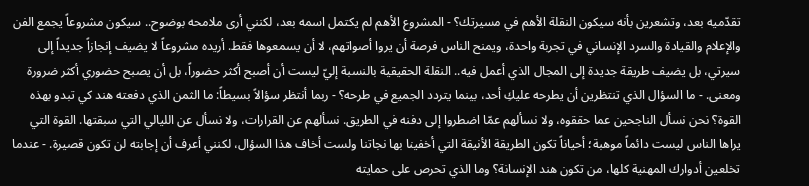تقدّميه بعد، وتشعرين بأنه سيكون النقلة الأهم في مسيرتك؟ - المشروع الأهم لم يكتمل اسمه بعد، لكنني أرى ملامحه بوضوح.. سيكون مشروعاً يجمع الفن والإعلام والقيادة والسرد الإنساني في تجربة واحدة، ويمنح الناس فرصة أن يروا أصواتهم، لا أن يسمعوها فقط. أريده مشروعاً لا يضيف إنجازاً جديداً إلى سيرتي، بل يضيف طريقة جديدة إلى المجال الذي أعمل فيه.. النقلة الحقيقية بالنسبة إليّ ليست أن أصبح أكثر حضوراً، بل أن يصبح حضوري أكثر ضرورة ومعنى. - ما السؤال الذي تنتظرين أن يطرحه عليكِ أحد، بينما يتردد الجميع في طرحه؟ - ربما أنتظر سؤالاً بسيطاً: ما الثمن الذي دفعته هند كي تبدو بهذه القوة؟ نحن نسأل الناجحين عما حققوه، ولا نسألهم عمّا اضطروا إلى دفنه في الطريق. نسألهم عن القرارات، ولا نسأل عن الليالي التي سبقتها. القوة التي يراها الناس ليست دائماً موهبة؛ أحياناً تكون الطريقة الأنيقة التي أخفينا بها نجاتنا ولست أخاف هذا السؤال، لكنني أعرف أن إجابته لن تكون قصيرة. - عندما تخلعين أدوارك المهنية كلها، من تكون هند الإنسانة؟ وما الذي تحرص على حمايته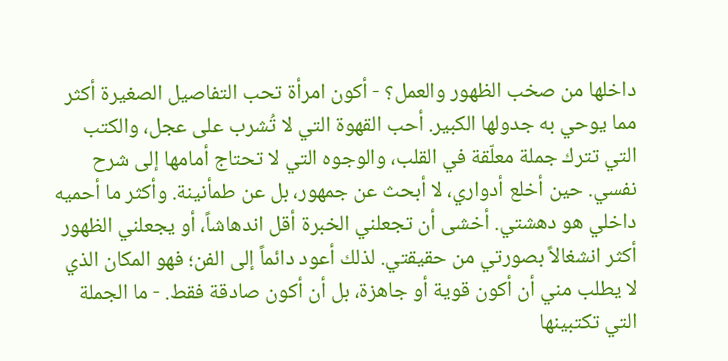داخلها من صخب الظهور والعمل؟ - أكون امرأة تحب التفاصيل الصغيرة أكثر مما يوحي به جدولها الكبير. أحب القهوة التي لا تُشرب على عجل، والكتب التي تترك جملة معلّقة في القلب، والوجوه التي لا تحتاج أمامها إلى شرح نفسي. حين أخلع أدواري، لا أبحث عن جمهور، بل عن طمأنينة. وأكثر ما أحميه داخلي هو دهشتي. أخشى أن تجعلني الخبرة أقل اندهاشاً، أو يجعلني الظهور أكثر انشغالاً بصورتي من حقيقتي. لذلك أعود دائماً إلى الفن؛ فهو المكان الذي لا يطلب مني أن أكون قوية أو جاهزة، بل أن أكون صادقة فقط. - ما الجملة التي تكتبينها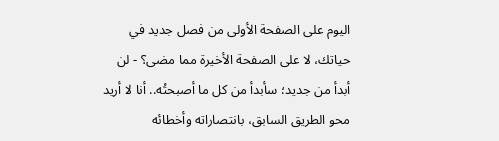اليوم على الصفحة الأولى من فصل جديد في حياتك، لا على الصفحة الأخيرة مما مضى؟ - لن أبدأ من جديد؛ سأبدأ من كل ما أصبحتُه.. أنا لا أريد محو الطريق السابق، بانتصاراته وأخطائه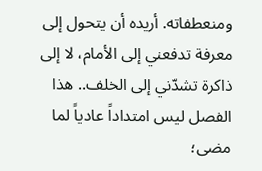ومنعطفاته. أريده أن يتحول إلى معرفة تدفعني إلى الأمام، لا إلى ذاكرة تشدّني إلى الخلف.. هذا الفصل ليس امتداداً عادياً لما مضى؛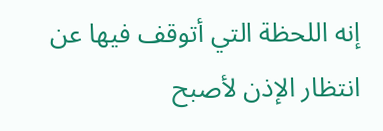إنه اللحظة التي أتوقف فيها عن انتظار الإذن لأصبح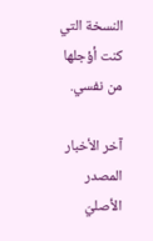النسخة التي كنت أؤجلها من نفسي.

آخر الأخبار المصدر الأصليّ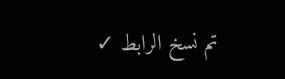تم نسخ الرابط ✓